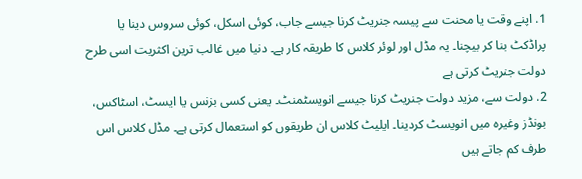1. اپنے وقت یا محنت سے پیسہ جنریٹ کرنا جیسے جاب، کوئی اسکل، کوئی سروس دینا یا پراڈکٹ بنا کر بیچنا۔ یہ مڈل اور لوئر کلاس کا طریقہ کار ہے۔ دنیا میں غالب ترین اکثریت اسی طرح دولت جنریٹ کرتی ہے
2. دولت سے، مزید دولت جنریٹ کرنا جیسے انویسٹمنٹ۔ یعنی کسی بزنس یا ایسٹ، اسٹاکس، بونڈز وغیرہ میں انویسٹ کردینا۔ ایلیٹ کلاس ان طریقوں کو استعمال کرتی ہے۔ مڈل کلاس اس طرف کم جاتے ہیں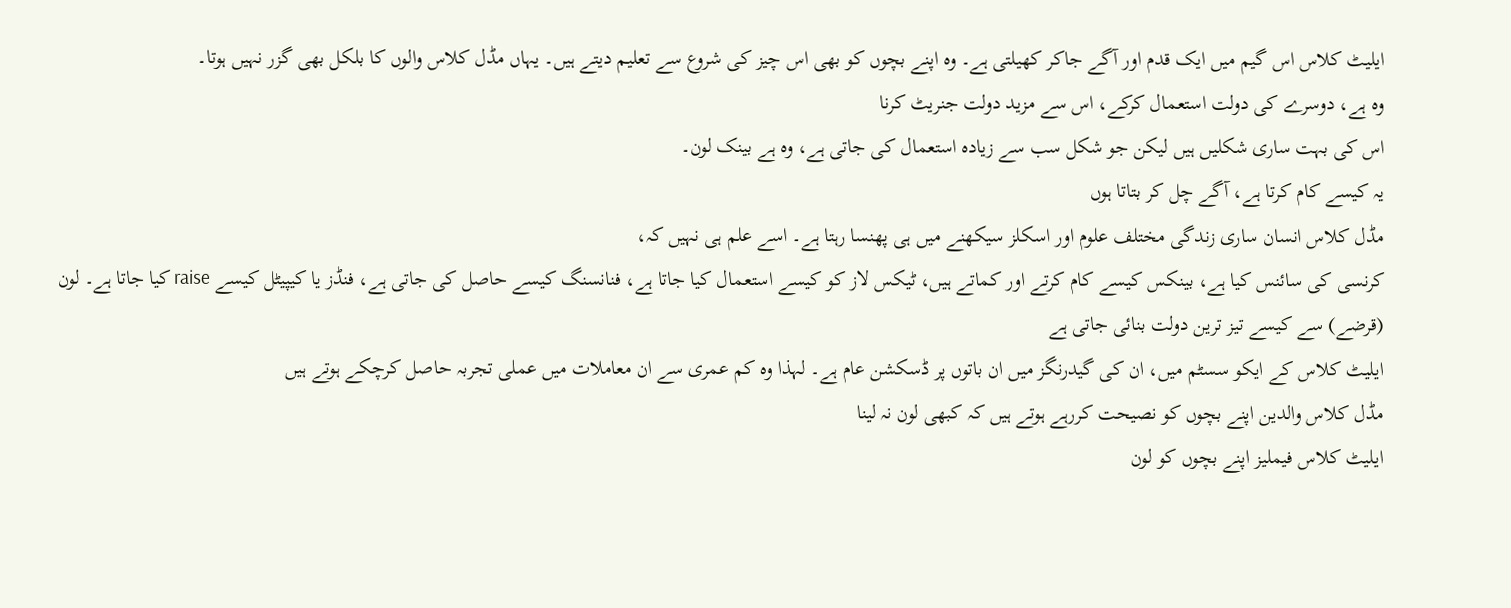ایلیٹ کلاس اس گیم میں ایک قدم اور آگے جاکر کھیلتی ہے۔ وہ اپنے بچوں کو بھی اس چیز کی شروع سے تعلیم دیتے ہیں۔ یہاں مڈل کلاس والوں کا بلکل بھی گزر نہیں ہوتا۔
وہ ہے، دوسرے کی دولت استعمال کرکے، اس سے مزید دولت جنریٹ کرنا
اس کی بہت ساری شکلیں ہیں لیکن جو شکل سب سے زیادہ استعمال کی جاتی ہے، وہ ہے بینک لون۔
یہ کیسے کام کرتا ہے، آگے چل کر بتاتا ہوں
مڈل کلاس انسان ساری زندگی مختلف علوم اور اسکلز سیکھنے میں ہی پھنسا رہتا ہے۔ اسے علم ہی نہیں کہ،
کرنسی کی سائنس کیا ہے، بینکس کیسے کام کرتے اور کماتے ہیں، ٹیکس لاز کو کیسے استعمال کیا جاتا ہے، فنانسنگ کیسے حاصل کی جاتی ہے، فنڈز یا کیپیٹل کیسے raise کیا جاتا ہے۔ لون (قرضے) سے کیسے تیز ترین دولت بنائی جاتی ہے
ایلیٹ کلاس کے ایکو سسٹم میں، ان کی گیدرنگز میں ان باتوں پر ڈسکشن عام ہے۔ لہذا وہ کم عمری سے ان معاملات میں عملی تجربہ حاصل کرچکے ہوتے ہیں
مڈل کلاس والدین اپنے بچوں کو نصیحت کررہے ہوتے ہیں کہ کبھی لون نہ لینا
ایلیٹ کلاس فیملیز اپنے بچوں کو لون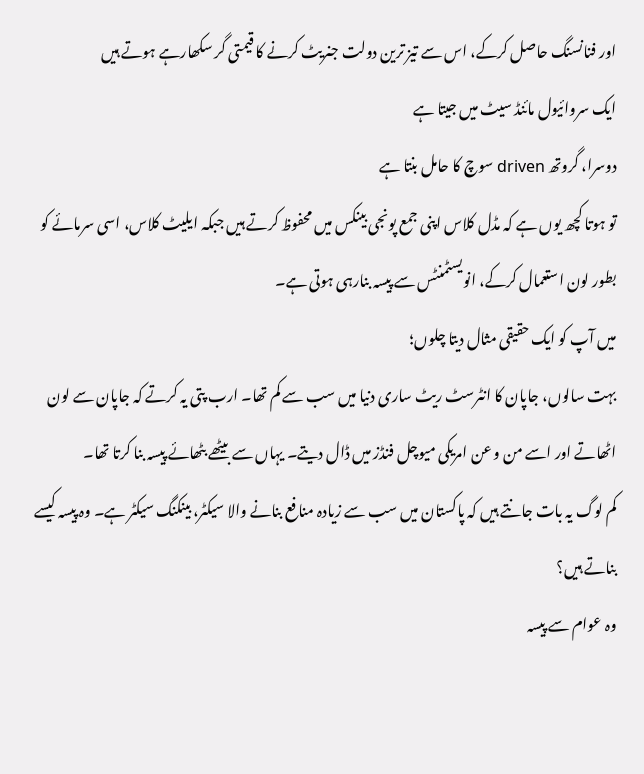اور فنانسنگ حاصل کرکے، اس سے تیز ترین دولت جنریٹ کرنے کا قیمتی گر سکھارہے ہوتے ہیں
ایک سروائیول مائنڈ سیٹ میں جیتا ہے
دوسرا، گروتھ driven سوچ کا حامل بنتا ہے
تو ہوتا کچھ یوں ہے کہ مڈل کلاس اپنی جمع پونجی بینکس میں محفوظ کرتے ہیں جبکہ ایلیٹ کلاس، اسی سرمائے کو بطور لون استعمال کرکے، انویسٹمنٹس سے پیسہ بنارہی ہوتی ہے۔
میں آپ کو ایک حقیقی مثال دیتا چلوں؛
بہت سالوں، جاپان کا انٹرسٹ ریٹ ساری دنیا میں سب سے کم تھا۔ ارب پتی یہ کرتے کہ جاپان سے لون اٹھاتے اور اسے من و عن امریکی میوچل فنڈز میں ڈال دیتے۔ یہاں سے بیٹھے بٹھائے پیسہ بنا کرتا تھا۔
کم لوگ یہ بات جانتے ہیں کہ پاکستان میں سب سے زیادہ منافع بنانے والا سیکٹر، بینکنگ سیکٹر ہے۔ وہ پیسہ کیسے بناتے ہیں؟
وہ عوام سے پیسہ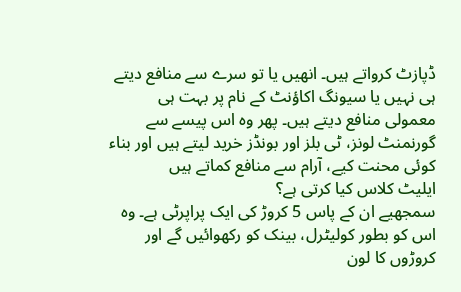ڈپازٹ کرواتے ہیں۔ انھیں یا تو سرے سے منافع دیتے ہی نہیں یا سیونگ اکاؤنٹ کے نام پر بہت ہی معمولی منافع دیتے ہیں۔ پھر وہ اس پیسے سے گورنمنٹ لونز، ٹی بلز اور بونڈز خرید لیتے ہیں اور بناء کوئی محنت کیے، آرام سے منافع کماتے ہیں
ایلیٹ کلاس کیا کرتی ہے؟
سمجھیے ان کے پاس 5 کروڑ کی ایک پراپرٹی ہے۔ وہ اس کو بطور کولیٹرل، بینک کو رکھوائیں گے اور کروڑوں کا لون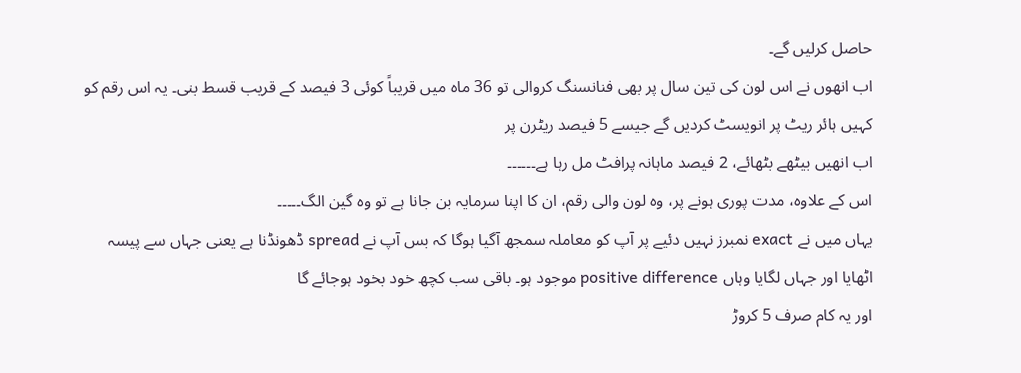حاصل کرلیں گے۔
اب انھوں نے اس لون کی تین سال پر بھی فنانسنگ کروالی تو 36 ماہ میں قریباً کوئی 3 فیصد کے قریب قسط بنی۔ یہ اس رقم کو کہیں ہائر ریٹ پر انویسٹ کردیں گے جیسے 5 فیصد ریٹرن پر
اب انھیں بیٹھے بٹھائے، 2 فیصد ماہانہ پرافٹ مل رہا ہے۔۔۔۔۔۔
اس کے علاوہ، مدت پوری ہونے پر، وہ لون والی رقم، ان کا اپنا سرمایہ بن جانا ہے تو وہ گین الگ۔۔۔۔۔
یہاں میں نے exact نمبرز نہیں دئیے پر آپ کو معاملہ سمجھ آگیا ہوگا کہ بس آپ نے spread ڈھونڈنا ہے یعنی جہاں سے پیسہ اٹھایا اور جہاں لگایا وہاں positive difference موجود ہو۔ باقی سب کچھ خود بخود ہوجائے گا
اور یہ کام صرف 5 کروڑ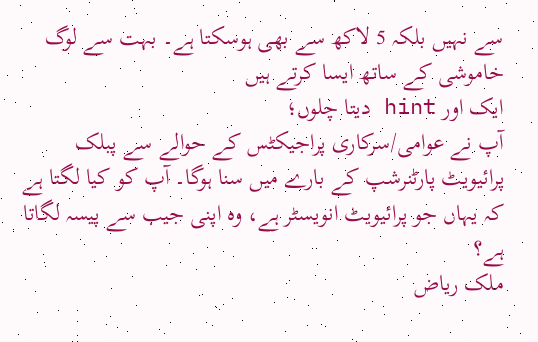سے نہیں بلکہ 5 لاکھ سے بھی ہوسکتا ہے۔ بہت سے لوگ خاموشی کے ساتھ ایسا کرتے ہیں
ایک اور hint دیتا چلوں؛
آپ نے عوامی/سرکاری پراجیکٹس کے حوالے سے پبلک پرائیویٹ پارٹنرشپ کے بارے میں سنا ہوگا۔ آپ کو کیا لگتا ہے کہ یہاں جو پرائیویٹ انویسٹر ہے، وہ اپنی جیب سے پیسہ لگاتا ہے؟
ملک ریاض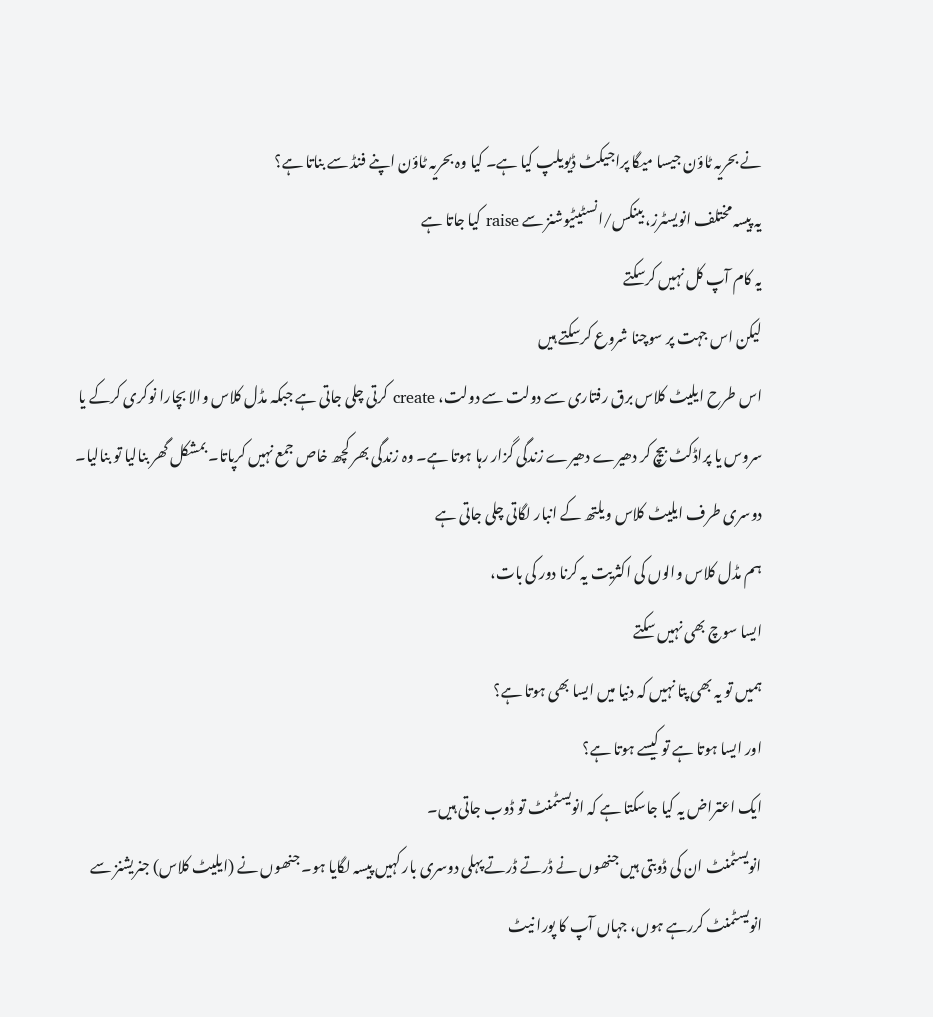نے بحریہ ٹاؤن جیسا میگا پراجیکٹ ڈیویلپ کیا ہے۔ کیا وہ بحریہ ٹاؤن اپنے فنڈ سے بناتا ہے؟
یہ پیسہ مختلف انویسٹرز، بینکس/انسٹیٹیوشنز سے raise کیا جاتا ہے
یہ کام آپ کل نہیں کرسکتے
لیکن اس جہت پر سوچنا شروع کرسکتے ہیں
اس طرح ایلیٹ کلاس برق رفتاری سے دولت سے دولت، create کرتی چلی جاتی ہے جبکہ مڈل کلاس والا بچارا نوکری کرکے یا سروس یا پراڈکٹ بیچ کر دھیرے دھیرے زندگی گزار رہا ہوتا ہے۔ وہ زندگی بھر کچھ خاص جمع نہیں کرپاتا۔ بمشکل گھر بنالیا تو بنالیا۔ دوسری طرف ایلیٹ کلاس ویلتھ کے انبار لگاتی چلی جاتی ہے
ہم مڈل کلاس والوں کی اکثریت یہ کرنا دور کی بات،
ایسا سوچ بھی نہیں سکتے
ہمیں تو یہ بھی پتا نہیں کہ دنیا میں ایسا بھی ہوتا ہے؟
اور ایسا ہوتا ہے تو کیسے ہوتا ہے؟
ایک اعتراض یہ کیا جاسکتا ہے کہ انویسٹمنٹ تو ڈوب جاتی ہیں۔
انویسٹمنٹ ان کی ڈوبتی ہیں جنھوں نے ڈرتے ڈرتے پہلی دوسری بار کہیں پیسہ لگایا ہو۔ جنھوں نے (ایلیٹ کلاس) جنریشنز سے انویسٹمنٹ کررہے ہوں، جہاں آپ کا پورا نیٹ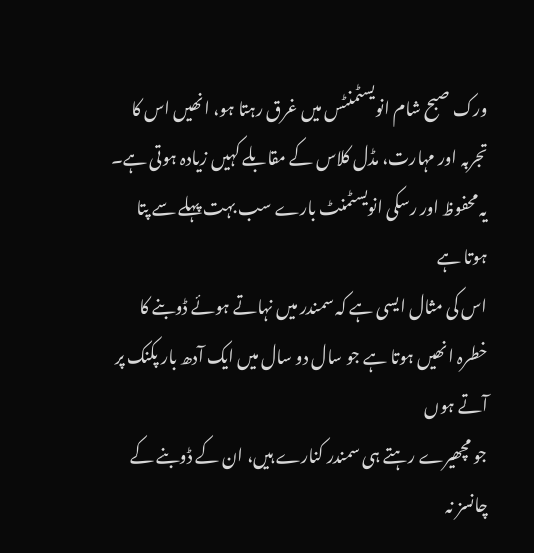ورک صبح شام انویسٹمنٹس میں غرق رہتا ہو، انھیں اس کا تجربہ اور مہارت، مڈل کلاس کے مقابلے کہیں زیادہ ہوتی ہے۔ یہ محفوظ اور رسکی انویسٹمنٹ بارے سب بہت پہلے سے پتا ہوتا ہے
اس کی مثال ایسی ہے کہ سمندر میں نہاتے ہوئے ڈوبنے کا خطرہ انھیں ہوتا ہے جو سال دو سال میں ایک آدھ بار پکنک پر آتے ہوں
جو مچھیرے رہتے ہی سمندر کنارے ہیں، ان کے ڈوبنے کے چانسز نہ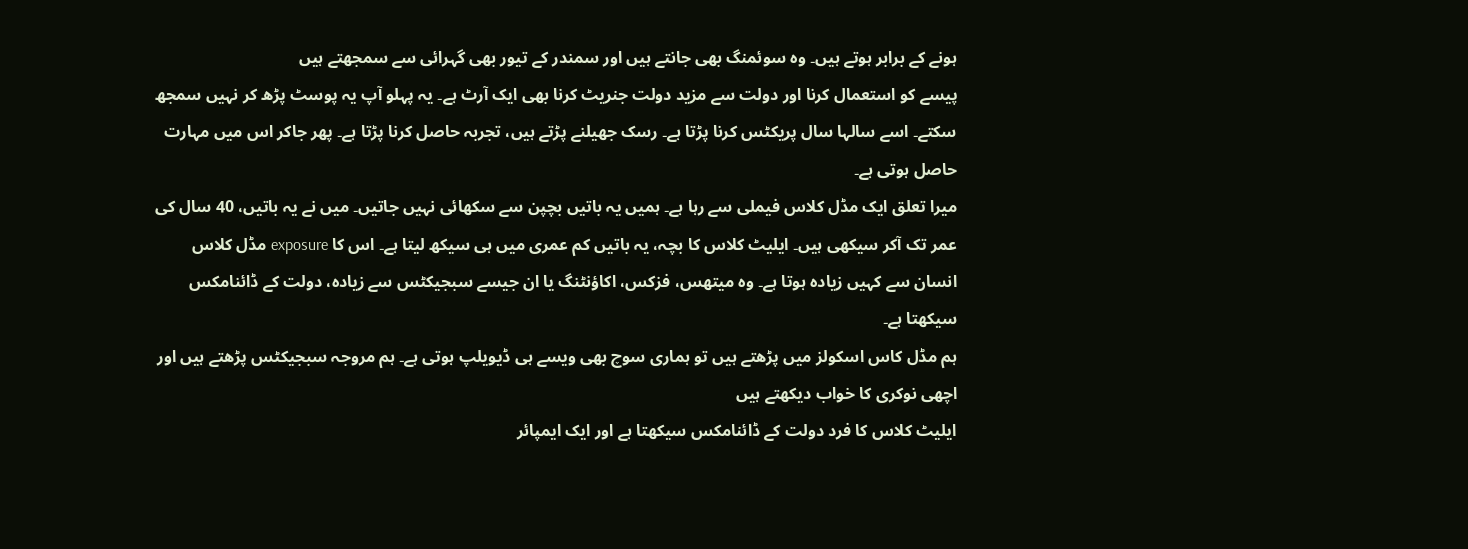ہونے کے برابر ہوتے ہیں۔ وہ سوئمنگ بھی جانتے ہیں اور سمندر کے تیور بھی گہرائی سے سمجھتے ہیں
پیسے کو استعمال کرنا اور دولت سے مزید دولت جنریٹ کرنا بھی ایک آرٹ ہے۔ یہ پہلو آپ یہ پوسٹ پڑھ کر نہیں سمجھ سکتے۔ اسے سالہا سال پریکٹس کرنا پڑتا ہے۔ رسک جھیلنے پڑتے ہیں، تجربہ حاصل کرنا پڑتا ہے۔ پھر جاکر اس میں مہارت حاصل ہوتی ہے۔
میرا تعلق ایک مڈل کلاس فیملی سے رہا ہے۔ ہمیں یہ باتیں بچپن سے سکھائی نہیں جاتیں۔ میں نے یہ باتیں، 40 سال کی عمر تک آکر سیکھی ہیں۔ ایلیٹ کلاس کا بچہ، یہ باتیں کم عمری میں ہی سیکھ لیتا ہے۔ اس کا exposure مڈل کلاس انسان سے کہیں زیادہ ہوتا ہے۔ وہ میتھس، فزکس، اکاؤنٹنگ یا ان جیسے سبجیکٹس سے زیادہ، دولت کے ڈائنامکس سیکھتا ہے۔
ہم مڈل کاس اسکولز میں پڑھتے ہیں تو ہماری سوچ بھی ویسے ہی ڈیویلپ ہوتی ہے۔ ہم مروجہ سبجیکٹس پڑھتے ہیں اور اچھی نوکری کا خواب دیکھتے ہیں
ایلیٹ کلاس کا فرد دولت کے ڈائنامکس سیکھتا ہے اور ایک ایمپائر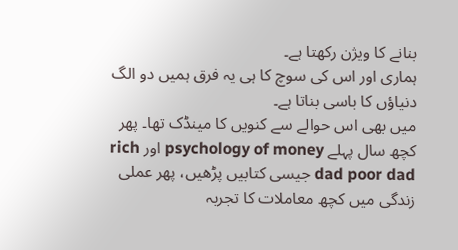بنانے کا ویژن رکھتا ہے۔
ہماری اور اس کی سوچ کا ہی یہ فرق ہمیں دو الگ دنیاؤں کا باسی بناتا ہے۔
میں بھی اس حوالے سے کنویں کا مینڈک تھا۔ پھر کچھ سال پہلے psychology of money اور rich dad poor dad جیسی کتابیں پڑھیں، پھر عملی زندگی میں کچھ معاملات کا تجربہ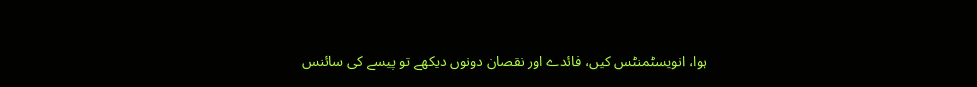ہوا، انویسٹمنٹس کیں، فائدے اور نقصان دونوں دیکھے تو پیسے کی سائنس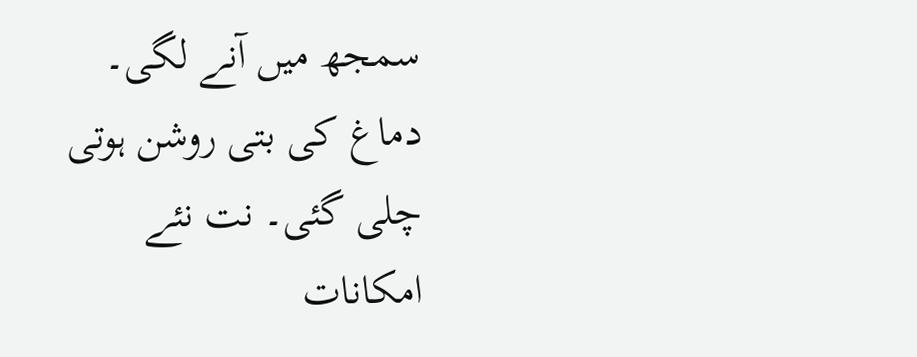سمجھ میں آنے لگی۔ دماغ کی بتی روشن ہوتی چلی گئی۔ نت نئے امکانات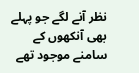نظر آنے لگے جو پہلے بھی آنکھوں کے سامنے موجود تھے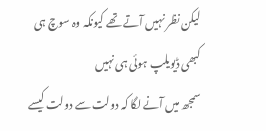لیکن نظر نہیں آتے تھے کیونکہ وہ سوچ ہی کبھی ڈیویلپ ہوئی ہی نہیں
سمجھ میں آنے لگا کہ دولت سے دولت کیسے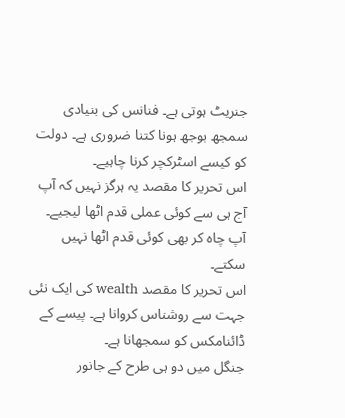جنریٹ ہوتی ہے۔ فنانس کی بنیادی سمجھ بوجھ ہونا کتنا ضروری ہے۔ دولت کو کیسے اسٹرکچر کرنا چاہیے۔
اس تحریر کا مقصد یہ ہرگز نہیں کہ آپ آج ہی سے کوئی عملی قدم اٹھا لیجیے۔ آپ چاہ کر بھی کوئی قدم اٹھا نہیں سکتے۔
اس تحریر کا مقصد wealth کی ایک نئی جہت سے روشناس کروانا ہے۔ پیسے کے ڈائنامکس کو سمجھانا ہے۔
جنگل میں دو ہی طرح کے جانور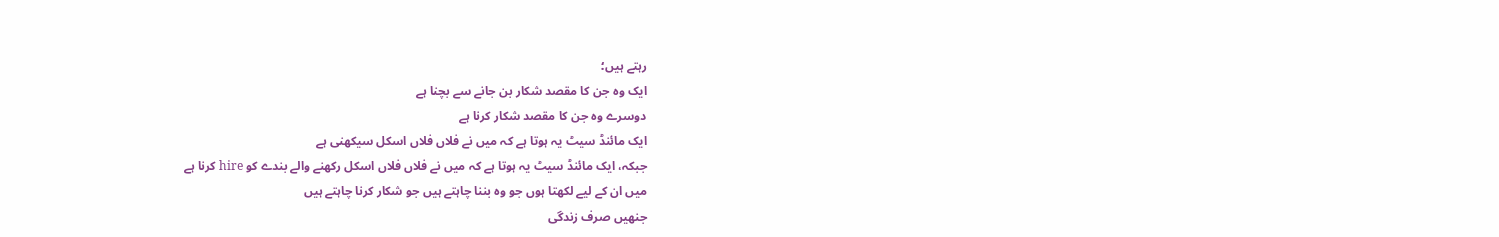رہتے ہیں؛
ایک وہ جن کا مقصد شکار بن جانے سے بچنا ہے
دوسرے وہ جن کا مقصد شکار کرنا ہے
ایک مائنڈ سیٹ یہ ہوتا ہے کہ میں نے فلاں فلاں اسکل سیکھنی ہے
جبکہ، ایک مائنڈ سیٹ یہ ہوتا ہے کہ میں نے فلاں فلاں اسکل رکھنے والے بندے کو hire کرنا ہے
میں ان کے لیے لکھتا ہوں جو وہ بننا چاہتے ہیں جو شکار کرنا چاہتے ہیں
جنھیں صرف زندگی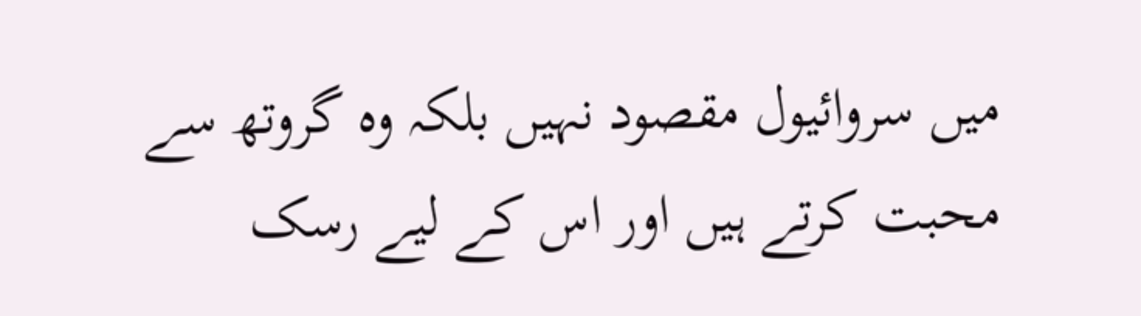میں سروائیول مقصود نہیں بلکہ وہ گروتھ سے محبت کرتے ہیں اور اس کے لیے رسک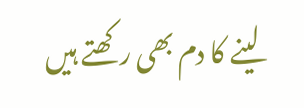لینے کا دم بھی رکھتے ہیں